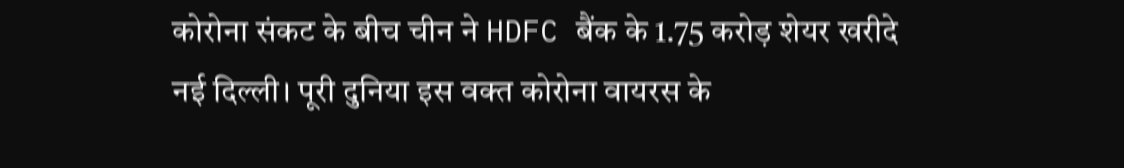कोरोना संकट के बीच चीन ने HDFC बैंक के 1.75 करोड़ शेयर खरीदे
नई दिल्ली। पूरी दुनिया इस वक्त कोरोना वायरस के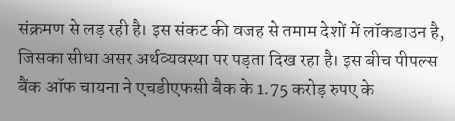संक्रमण से लड़ रही है। इस संकट की वजह से तमाम देशों में लॉकडाउन है, जिसका सीधा असर अर्थव्यवस्था पर पड़ता दिख रहा है। इस बीच पीपल्स बैंक ऑफ चायना ने एचडीएफसी बैक के 1.75 करोड़ रुपए के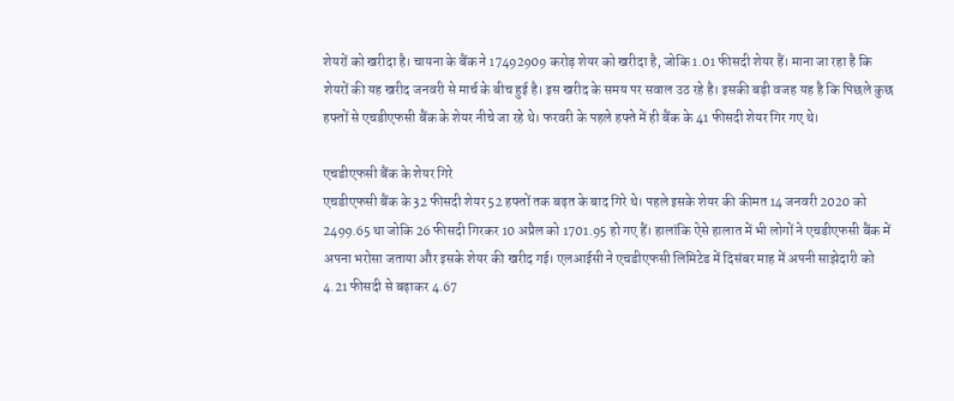शेयरों को खरीदा है। चायना के बैंक ने 17492909 करोड़ शेयर को खरीदा है, जोकि 1.01 फीसदी शेयर हैं। माना जा रहा है कि शेयरों की यह खरीद जनवरी से मार्च के बीच हुई है। इस खरीद के समय पर सवाल उठ रहे है। इसकी बड़ी वजह यह है कि पिछले कुछ हफ्तों से एचडीएफसी बैंक के शेयर नीचे जा रहे थे। फरवरी के पहले हफ्ते में ही बैंक के 41 फीसदी शेयर गिर गए थे।

एचडीएफसी बैंक के शेयर गिरे
एचडीएफसी बैंक के 32 फीसदी शेयर 52 हफ्तों तक बढ़त के बाद गिरे थे। पहले इसके शेयर की कीमत 14 जनवरी 2020 को 2499.65 था जोकि 26 फीसदी गिरकर 10 अप्रैल को 1701.95 हो गए हैं। हालांकि ऐसे हालात में भी लोगों ने एचडीएफसी बैंक में अपना भरोसा जताया और इसके शेयर की खरीद गई। एलआईसी ने एचडीएफसी लिमिटेड में दिसंबर माह में अपनी साझेदारी को 4.21 फीसदी से बढ़ाकर 4.67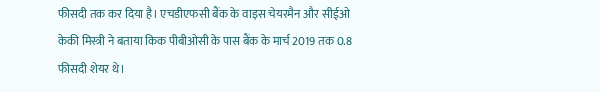फीसदी तक कर दिया है। एचडीएफसी बैंक के वाइस चेयरमैन और सीईओ केकी मिस्त्री ने बताया किक पीबीओसी के पास बैंक के मार्च 2019 तक 0.8 फीसदी शेयर थे।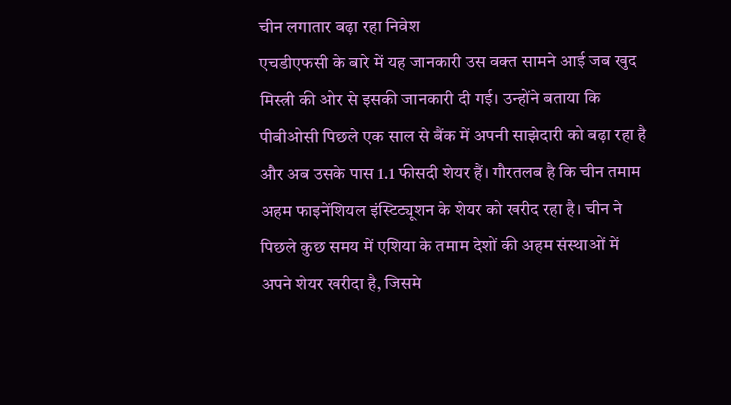चीन लगातार बढ़ा रहा निवेश
एचडीएफसी के बारे में यह जानकारी उस वक्त सामने आई जब खुद मिस्त्री की ओर से इसकी जानकारी दी गई। उन्होंने बताया कि पीबीओसी पिछले एक साल से बैंक में अपनी साझेदारी को बढ़ा रहा है और अब उसके पास 1.1 फीसदी शेयर हैं। गौरतलब है कि चीन तमाम अहम फाइनेंशियल इंस्टिट्यूशन के शेयर को खरीद रहा है। चीन ने पिछले कुछ समय में एशिया के तमाम देशों की अहम संस्थाओं में अपने शेयर खरीदा है, जिसमे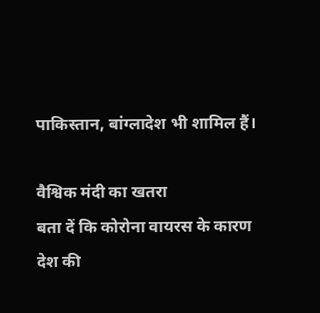पाकिस्तान, बांग्लादेश भी शामिल हैं।

वैश्विक मंदी का खतरा
बता दें कि कोरोना वायरस के कारण देश की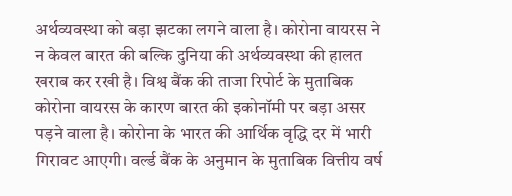अर्थव्यवस्था को बड़ा झटका लगने वाला है। कोरोना वायरस ने न केवल बारत की बल्कि दुनिया की अर्थव्यवस्था की हालत खराब कर रखी है। विश्व बैंक की ताजा रिपोर्ट के मुताबिक कोरोना वायरस के कारण बारत की इकोनॉमी पर बड़ा असर पड़ने वाला है। कोरोना के भारत की आर्थिक वृद्धि दर में भारी गिरावट आएगी। वर्ल्ड बैंक के अनुमान के मुताबिक वित्तीय वर्ष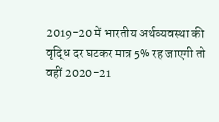2019-20 में भारतीय अर्थव्यवस्था की वृद्धि दर घटकर मात्र 5% रह जाएगी तो वहीं 2020-21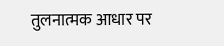तुलनात्मक आधार पर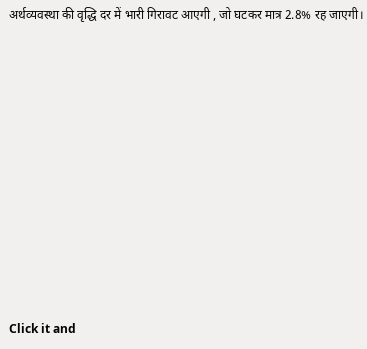अर्थव्यवस्था की वृद्धि दर में भारी गिरावट आएगी , जो घटकर मात्र 2.8% रह जाएगी।












Click it and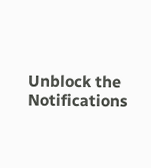Unblock the Notifications